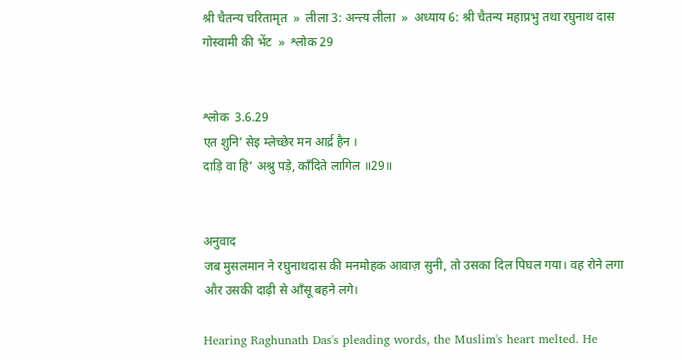श्री चैतन्य चरितामृत  »  लीला 3: अन्त्य लीला  »  अध्याय 6: श्री चैतन्य महाप्रभु तथा रघुनाथ दास गोस्वामी की भेंट  »  श्लोक 29


श्लोक  3.6.29
एत शुनि’ सेइ म्लेच्छेर मन आर्द्र हैन ।
दाड़ि वा हि’ अश्रु पड़े, काँदिते लागिल ॥29॥


अनुवाद
जब मुसलमान ने रघुनाथदास की मनमोहक आवाज़ सुनी, तो उसका दिल पिघल गया। वह रोने लगा और उसकी दाढ़ी से आँसू बहने लगे।

Hearing Raghunath Das's pleading words, the Muslim's heart melted. He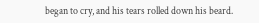began to cry, and his tears rolled down his beard.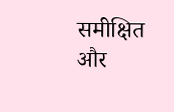समीक्षित और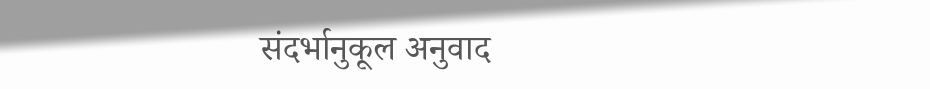संदर्भानुकूल अनुवाद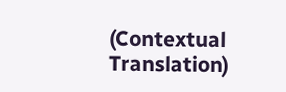(Contextual Translation)